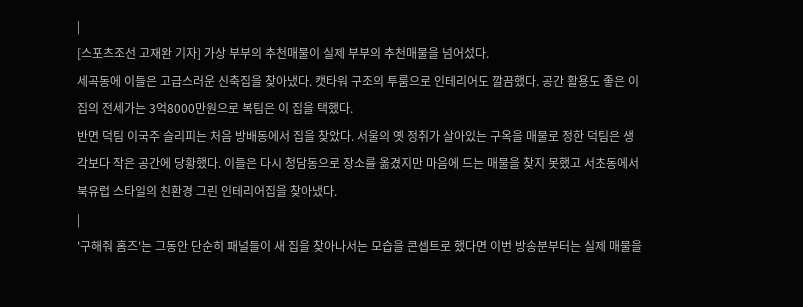|
[스포츠조선 고재완 기자] 가상 부부의 추천매물이 실제 부부의 추천매물을 넘어섰다.
세곡동에 이들은 고급스러운 신축집을 찾아냈다. 캣타워 구조의 투룸으로 인테리어도 깔끔했다. 공간 활용도 좋은 이집의 전세가는 3억8000만원으로 복팀은 이 집을 택했다.
반면 덕팀 이국주 슬리피는 처음 방배동에서 집을 찾았다. 서울의 옛 정취가 살아있는 구옥을 매물로 정한 덕팀은 생각보다 작은 공간에 당황했다. 이들은 다시 청담동으로 장소를 옮겼지만 마음에 드는 매물을 찾지 못했고 서초동에서 북유럽 스타일의 친환경 그린 인테리어집을 찾아냈다.
|
'구해줘 홈즈'는 그동안 단순히 패널들이 새 집을 찾아나서는 모습을 콘셉트로 했다면 이번 방송분부터는 실제 매물을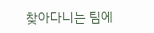찾아다니는 팀에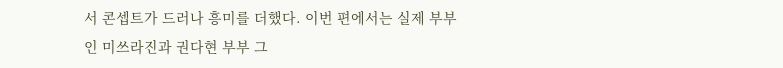서 콘셉트가 드러나 흥미를 더했다. 이번 편에서는 실제 부부인 미쓰라진과 권다현 부부 그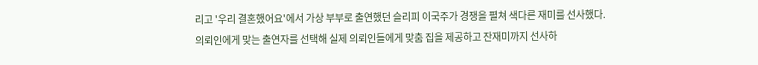리고 '우리 결혼했어요'에서 가상 부부로 출연했던 슬리피 이국주가 경쟁을 펼쳐 색다른 재미를 선사했다.
의뢰인에게 맞는 출연자를 선택해 실제 의뢰인들에게 맞춤 집을 제공하고 잔재미까지 선사하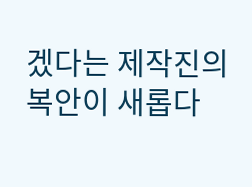겠다는 제작진의 복안이 새롭다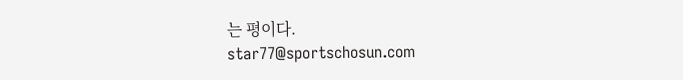는 평이다.
star77@sportschosun.com